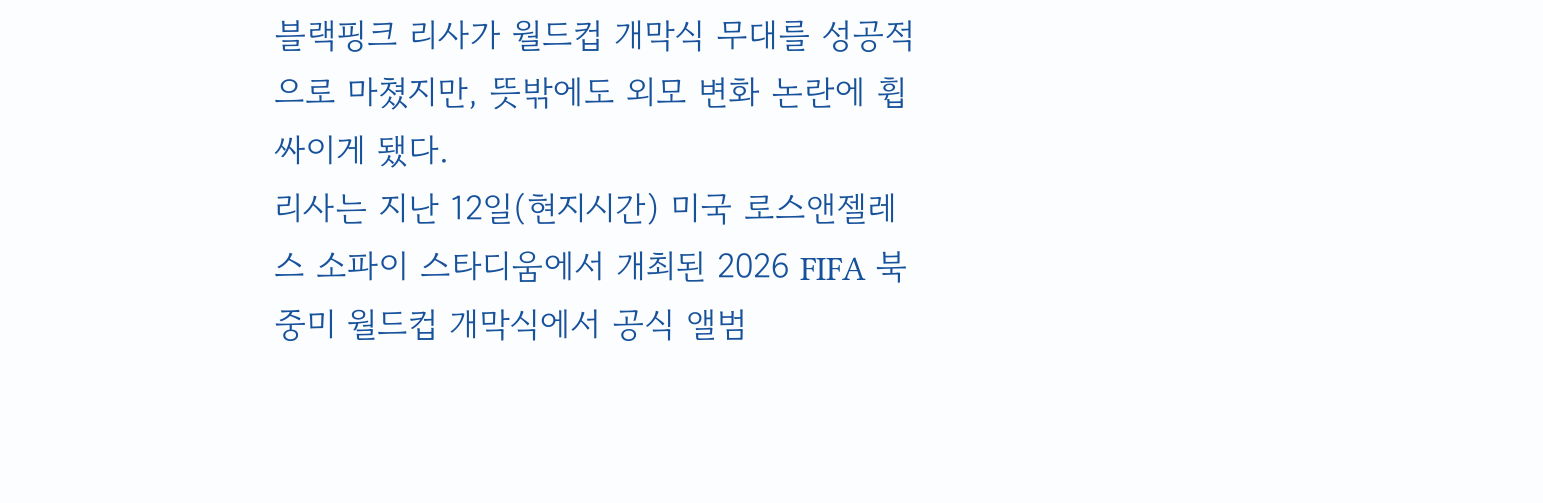블랙핑크 리사가 월드컵 개막식 무대를 성공적으로 마쳤지만, 뜻밖에도 외모 변화 논란에 휩싸이게 됐다.
리사는 지난 12일(현지시간) 미국 로스앤젤레스 소파이 스타디움에서 개최된 2026 FIFA 북중미 월드컵 개막식에서 공식 앨범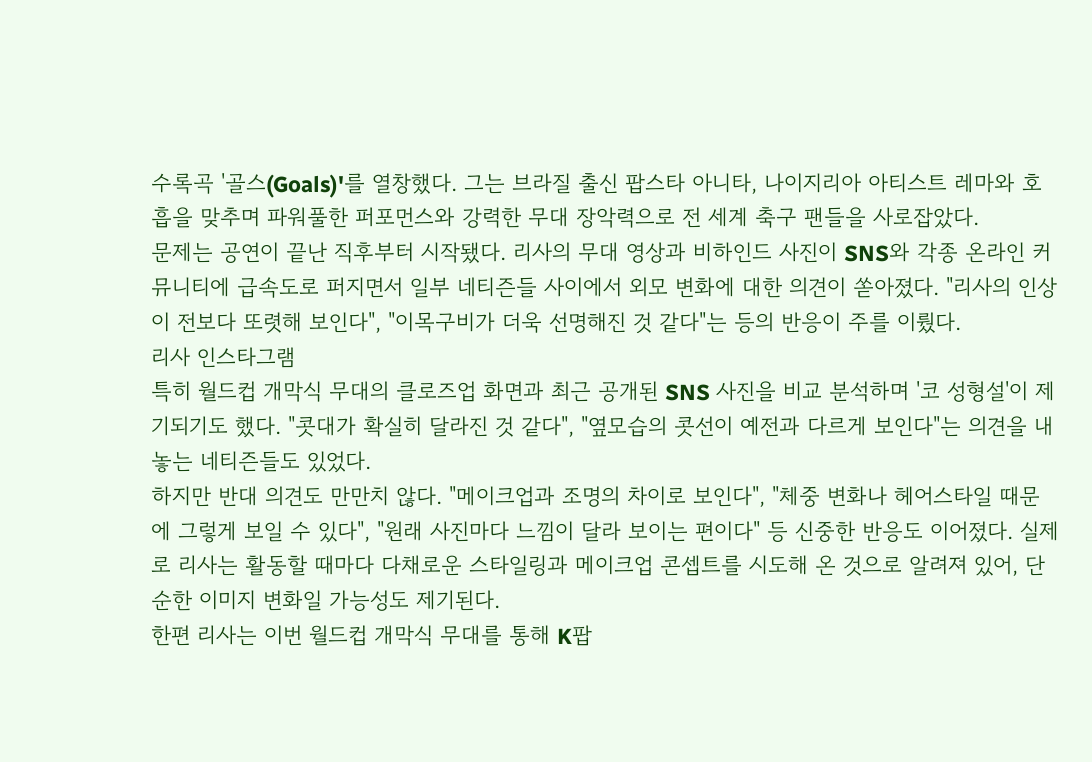수록곡 '골스(Goals)'를 열창했다. 그는 브라질 출신 팝스타 아니타, 나이지리아 아티스트 레마와 호흡을 맞추며 파워풀한 퍼포먼스와 강력한 무대 장악력으로 전 세계 축구 팬들을 사로잡았다.
문제는 공연이 끝난 직후부터 시작됐다. 리사의 무대 영상과 비하인드 사진이 SNS와 각종 온라인 커뮤니티에 급속도로 퍼지면서 일부 네티즌들 사이에서 외모 변화에 대한 의견이 쏟아졌다. "리사의 인상이 전보다 또렷해 보인다", "이목구비가 더욱 선명해진 것 같다"는 등의 반응이 주를 이뤘다.
리사 인스타그램
특히 월드컵 개막식 무대의 클로즈업 화면과 최근 공개된 SNS 사진을 비교 분석하며 '코 성형설'이 제기되기도 했다. "콧대가 확실히 달라진 것 같다", "옆모습의 콧선이 예전과 다르게 보인다"는 의견을 내놓는 네티즌들도 있었다.
하지만 반대 의견도 만만치 않다. "메이크업과 조명의 차이로 보인다", "체중 변화나 헤어스타일 때문에 그렇게 보일 수 있다", "원래 사진마다 느낌이 달라 보이는 편이다" 등 신중한 반응도 이어졌다. 실제로 리사는 활동할 때마다 다채로운 스타일링과 메이크업 콘셉트를 시도해 온 것으로 알려져 있어, 단순한 이미지 변화일 가능성도 제기된다.
한편 리사는 이번 월드컵 개막식 무대를 통해 K팝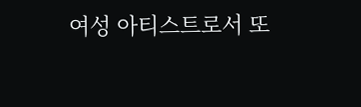여성 아티스트로서 또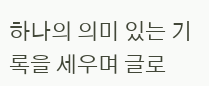하나의 의미 있는 기록을 세우며 글로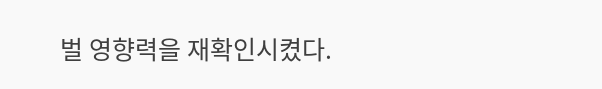벌 영향력을 재확인시켰다.